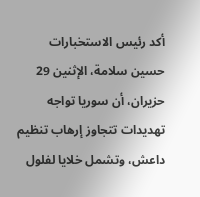أكد رئيس الاستخبارات حسين سلامة، الإثنين 29 حزيران، أن سوريا تواجه تهديدات تتجاوز إرهاب تنظيم داعش، وتشمل خلايا لفلول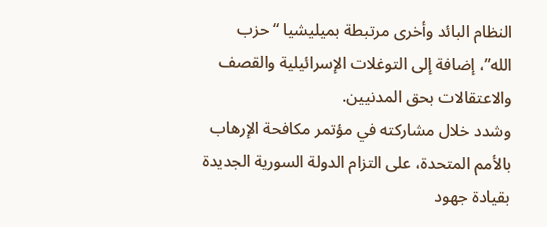النظام البائد وأخرى مرتبطة بميليشيا “حزب الله”، إضافة إلى التوغلات الإسرائيلية والقصف والاعتقالات بحق المدنيين.
وشدد خلال مشاركته في مؤتمر مكافحة الإرهاب بالأمم المتحدة، على التزام الدولة السورية الجديدة بقيادة جهود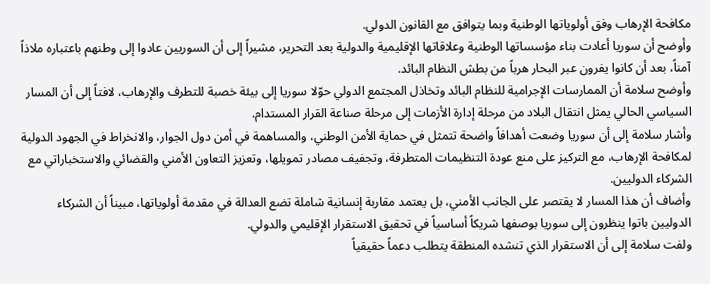مكافحة الإرهاب وفق أولوياتها الوطنية وبما يتوافق مع القانون الدولي.
وأوضح أن سوريا أعادت بناء مؤسساتها الوطنية وعلاقاتها الإقليمية والدولية بعد التحرير، مشيراً إلى أن السوريين عادوا إلى وطنهم باعتباره ملاذاً آمناً، بعد أن كانوا يفرون عبر البحار هرباً من بطش النظام البائد.
وأوضح سلامة أن الممارسات الإجرامية للنظام البائد وتخاذل المجتمع الدولي حوّلا سوريا إلى بيئة خصبة للتطرف والإرهاب، لافتاً إلى أن المسار السياسي الحالي يمثل انتقال البلاد من مرحلة إدارة الأزمات إلى مرحلة صناعة القرار المستدام.
وأشار سلامة إلى أن سوريا وضعت أهدافاً واضحة تتمثل في حماية الأمن الوطني، والمساهمة في أمن دول الجوار، والانخراط في الجهود الدولية لمكافحة الإرهاب، مع التركيز على منع عودة التنظيمات المتطرفة، وتجفيف مصادر تمويلها، وتعزيز التعاون الأمني والقضائي والاستخباراتي مع الشركاء الدوليين.
وأضاف أن هذا المسار لا يقتصر على الجانب الأمني، بل يعتمد مقاربة إنسانية شاملة تضع العدالة في مقدمة أولوياتها، مبيناً أن الشركاء الدوليين باتوا ينظرون إلى سوريا بوصفها شريكاً أساسياً في تحقيق الاستقرار الإقليمي والدولي.
ولفت سلامة إلى أن الاستقرار الذي تنشده المنطقة يتطلب دعماً حقيقياً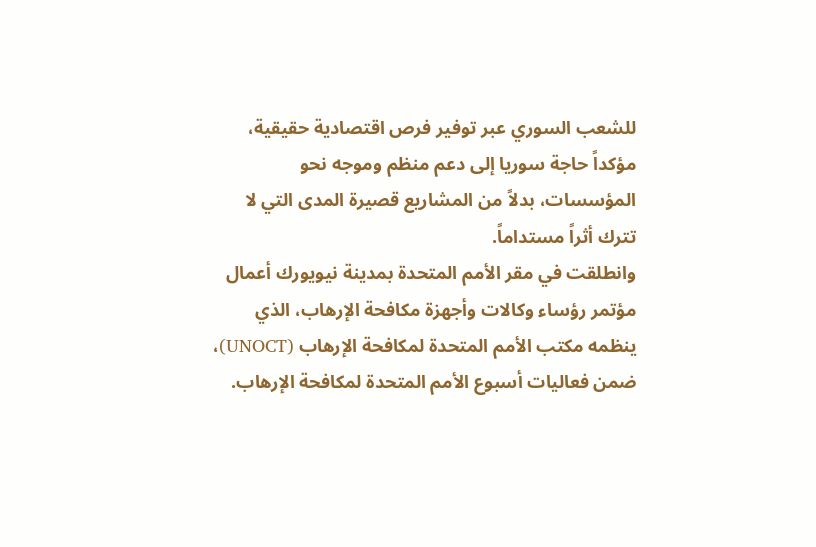للشعب السوري عبر توفير فرص اقتصادية حقيقية، مؤكداً حاجة سوريا إلى دعم منظم وموجه نحو المؤسسات، بدلاً من المشاريع قصيرة المدى التي لا تترك أثراً مستداماً.
وانطلقت في مقر الأمم المتحدة بمدينة نيويورك أعمال مؤتمر رؤساء وكالات وأجهزة مكافحة الإرهاب، الذي ينظمه مكتب الأمم المتحدة لمكافحة الإرهاب (UNOCT)، ضمن فعاليات أسبوع الأمم المتحدة لمكافحة الإرهاب.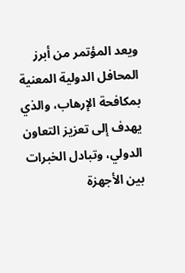ويعد المؤتمر من أبرز المحافل الدولية المعنية بمكافحة الإرهاب، والذي يهدف إلى تعزيز التعاون الدولي، وتبادل الخبرات بين الأجهزة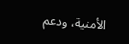الأمنية، ودعم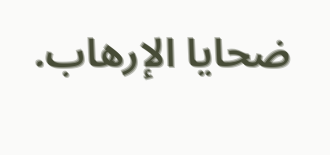ضحايا الإرهاب.